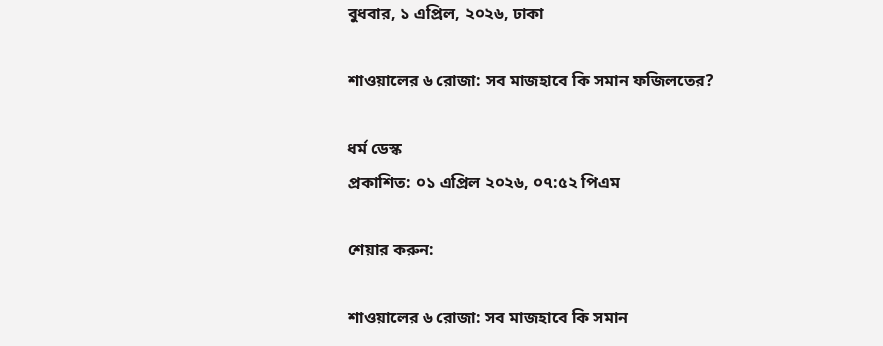বুধবার, ১ এপ্রিল, ২০২৬, ঢাকা

শাওয়ালের ৬ রোজা: সব মাজহাবে কি সমান ফজিলতের?

ধর্ম ডেস্ক
প্রকাশিত: ০১ এপ্রিল ২০২৬, ০৭:৫২ পিএম

শেয়ার করুন:

শাওয়ালের ৬ রোজা: সব মাজহাবে কি সমান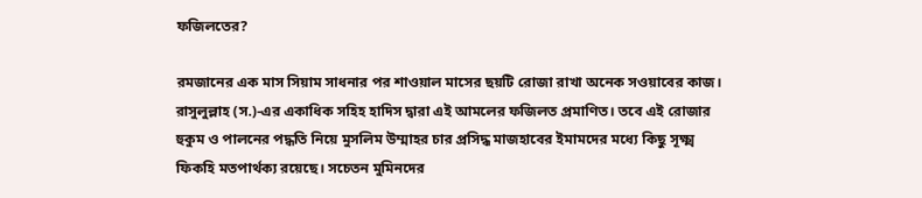ফজিলতের?

রমজানের এক মাস সিয়াম সাধনার পর শাওয়াল মাসের ছয়টি রোজা রাখা অনেক সওয়াবের কাজ। রাসুলুল্লাহ (স.)-এর একাধিক সহিহ হাদিস দ্বারা এই আমলের ফজিলত প্রমাণিত। তবে এই রোজার হুকুম ও পালনের পদ্ধতি নিয়ে মুসলিম উম্মাহর চার প্রসিদ্ধ মাজহাবের ইমামদের মধ্যে কিছু সূক্ষ্ম ফিকহি মতপার্থক্য রয়েছে। সচেতন মুমিনদের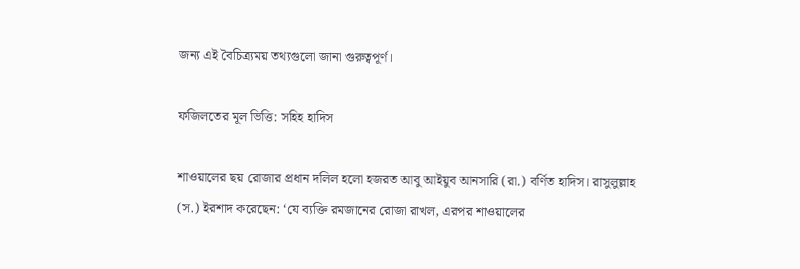জন্য এই বৈচিত্র্যময় তথ্যগুলো জানা গুরুত্বপূর্ণ।

ফজিলতের মূল ভিত্তি: সহিহ হাদিস

শাওয়ালের ছয় রোজার প্রধান দলিল হলো হজরত আবু আইয়ুব আনসারি (রা.) বর্ণিত হাদিস। রাসুলুল্লাহ (স.) ইরশাদ করেছেন: ‘যে ব্যক্তি রমজানের রোজা রাখল, এরপর শাওয়ালের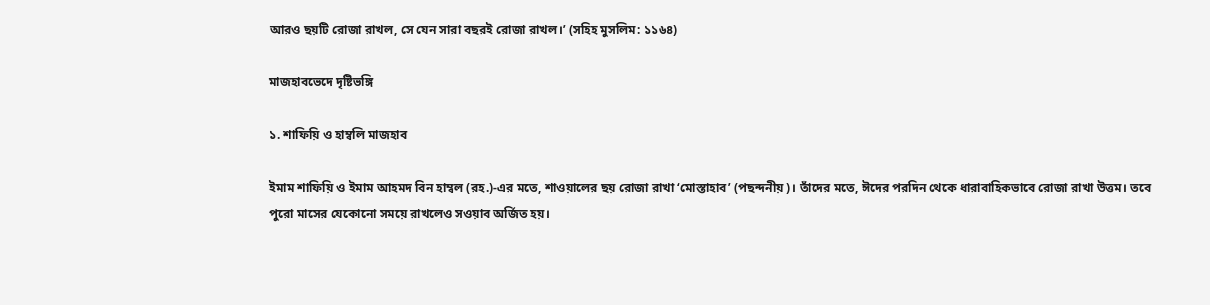আরও ছয়টি রোজা রাখল, সে যেন সারা বছরই রোজা রাখল।’ (সহিহ মুসলিম: ১১৬৪)

মাজহাবভেদে দৃষ্টিভঙ্গি

১. শাফিয়ি ও হাম্বলি মাজহাব

ইমাম শাফিয়ি ও ইমাম আহমদ বিন হাম্বল (রহ.)-এর মতে, শাওয়ালের ছয় রোজা রাখা ‘মোস্তাহাব’ (পছন্দনীয়)। তাঁদের মতে, ঈদের পরদিন থেকে ধারাবাহিকভাবে রোজা রাখা উত্তম। তবে পুরো মাসের যেকোনো সময়ে রাখলেও সওয়াব অর্জিত হয়।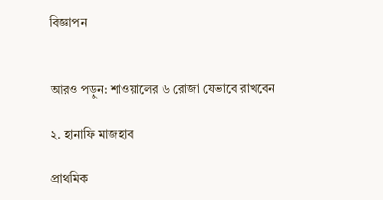বিজ্ঞাপন


আরও পড়ুন: শাওয়ালের ৬ রোজা যেভাবে রাখবেন

২. হানাফি মাজহাব

প্রাথমিক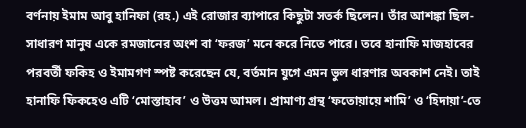বর্ণনায় ইমাম আবু হানিফা (রহ.) এই রোজার ব্যাপারে কিছুটা সতর্ক ছিলেন। তাঁর আশঙ্কা ছিল- সাধারণ মানুষ একে রমজানের অংশ বা ‘ফরজ’ মনে করে নিতে পারে। তবে হানাফি মাজহাবের পরবর্তী ফকিহ ও ইমামগণ স্পষ্ট করেছেন যে, বর্তমান যুগে এমন ভুল ধারণার অবকাশ নেই। তাই হানাফি ফিকহেও এটি ‘মোস্তাহাব’ ও উত্তম আমল। প্রামাণ্য গ্রন্থ ‘ফতোয়ায়ে শামি’ ও ‘হিদায়া’-তে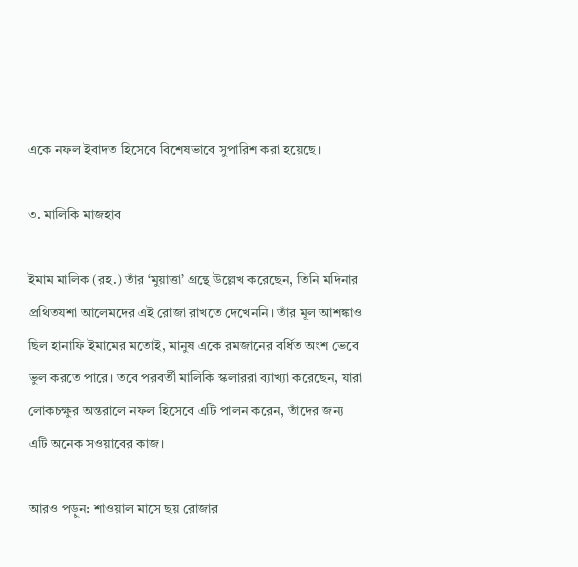একে নফল ইবাদত হিসেবে বিশেষভাবে সুপারিশ করা হয়েছে।

৩. মালিকি মাজহাব

ইমাম মালিক (রহ.) তাঁর ‘মুয়াত্তা’ গ্রন্থে উল্লেখ করেছেন, তিনি মদিনার প্রথিতযশা আলেমদের এই রোজা রাখতে দেখেননি। তাঁর মূল আশঙ্কাও ছিল হানাফি ইমামের মতোই, মানুষ একে রমজানের বর্ধিত অংশ ভেবে ভুল করতে পারে। তবে পরবর্তী মালিকি স্কলাররা ব্যাখ্যা করেছেন, যারা লোকচক্ষুর অন্তরালে নফল হিসেবে এটি পালন করেন, তাঁদের জন্য এটি অনেক সওয়াবের কাজ।

আরও পড়ুন: শাওয়াল মাসে ছয় রোজার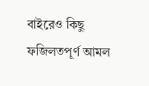বাইরেও কিছু ফজিলতপূর্ণ আমল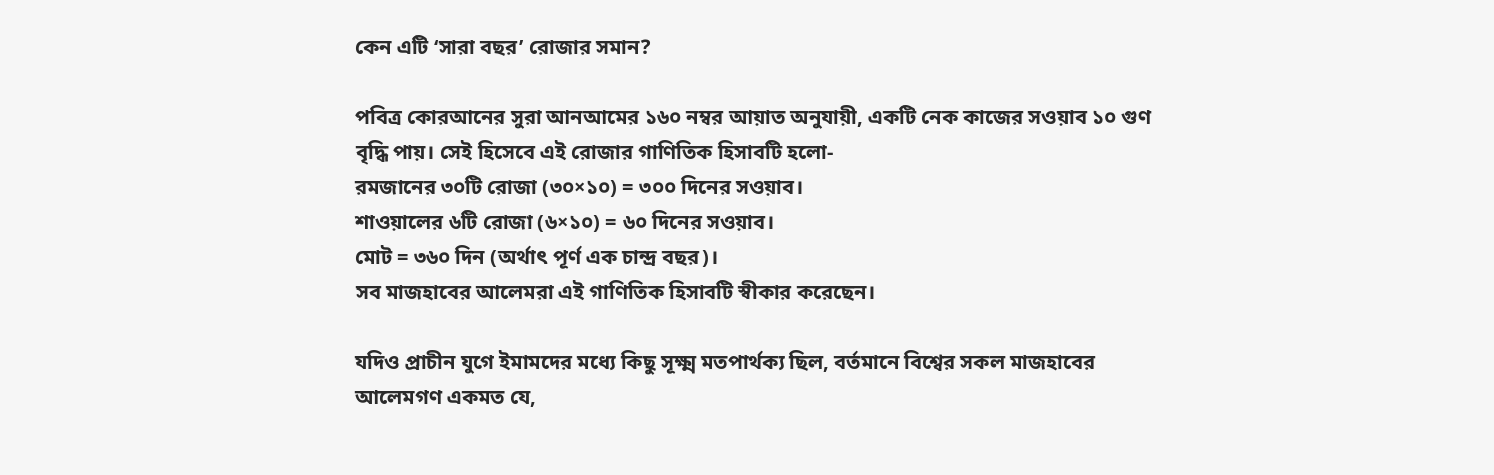কেন এটি ‘সারা বছর’ রোজার সমান?

পবিত্র কোরআনের সুরা আনআমের ১৬০ নম্বর আয়াত অনুযায়ী, একটি নেক কাজের সওয়াব ১০ গুণ বৃদ্ধি পায়। সেই হিসেবে এই রোজার গাণিতিক হিসাবটি হলো-
রমজানের ৩০টি রোজা (৩০×১০) = ৩০০ দিনের সওয়াব।
শাওয়ালের ৬টি রোজা (৬×১০) = ৬০ দিনের সওয়াব।
মোট = ৩৬০ দিন (অর্থাৎ পূর্ণ এক চান্দ্র বছর)।
সব মাজহাবের আলেমরা এই গাণিতিক হিসাবটি স্বীকার করেছেন।

যদিও প্রাচীন যুগে ইমামদের মধ্যে কিছু সূক্ষ্ম মতপার্থক্য ছিল, বর্তমানে বিশ্বের সকল মাজহাবের আলেমগণ একমত যে,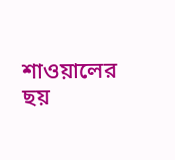শাওয়ালের ছয়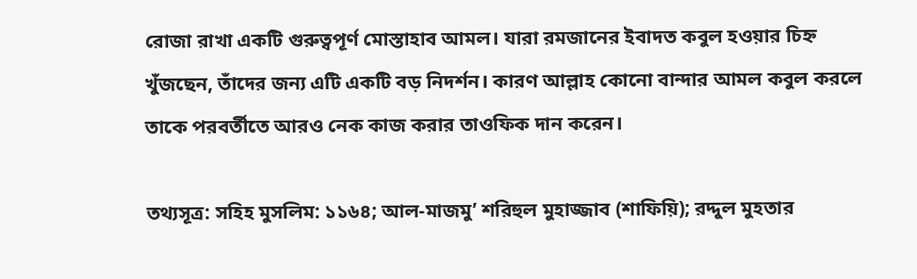রোজা রাখা একটি গুরুত্বপূর্ণ মোস্তাহাব আমল। যারা রমজানের ইবাদত কবুল হওয়ার চিহ্ন খুঁজছেন, তাঁদের জন্য এটি একটি বড় নিদর্শন। কারণ আল্লাহ কোনো বান্দার আমল কবুল করলে তাকে পরবর্তীতে আরও নেক কাজ করার তাওফিক দান করেন।

তথ্যসূত্র: সহিহ মুসলিম: ১১৬৪; আল-মাজমু’ শরিহুল মুহাজ্জাব (শাফিয়ি); রদ্দুল মুহতার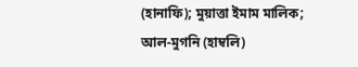(হানাফি); মুয়াত্তা ইমাম মালিক; আল-মুগনি (হাম্বলি)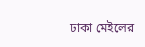ঢাকা মেইলের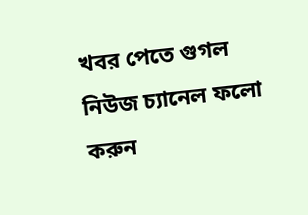খবর পেতে গুগল নিউজ চ্যানেল ফলো করুন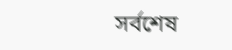সর্বশেষ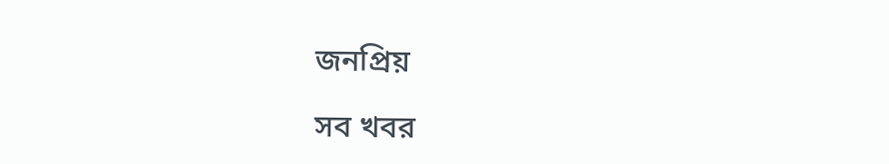জনপ্রিয়

সব খবর